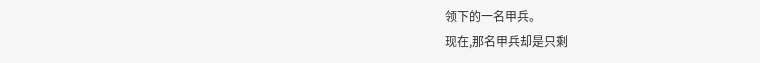领下的一名甲兵。
现在,那名甲兵却是只剩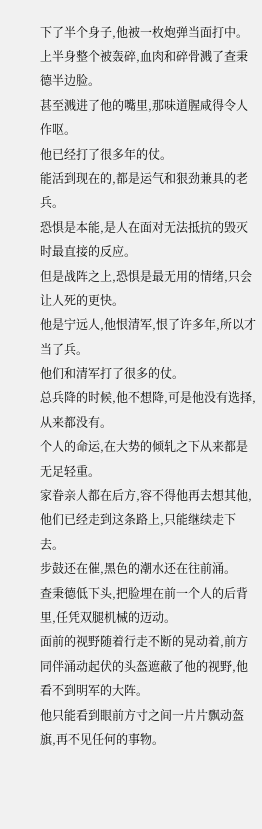下了半个身子,他被一枚炮弹当面打中。
上半身整个被轰碎,血肉和碎骨溅了查秉德半边脸。
甚至溅进了他的嘴里,那味道腥咸得令人作呕。
他已经打了很多年的仗。
能活到现在的,都是运气和狠劲兼具的老兵。
恐惧是本能,是人在面对无法抵抗的毁灭时最直接的反应。
但是战阵之上,恐惧是最无用的情绪,只会让人死的更快。
他是宁远人,他恨清军,恨了许多年,所以才当了兵。
他们和清军打了很多的仗。
总兵降的时候,他不想降,可是他没有选择,从来都没有。
个人的命运,在大势的倾轧之下从来都是无足轻重。
家眷亲人都在后方,容不得他再去想其他,他们已经走到这条路上,只能继续走下去。
步鼓还在催,黑色的潮水还在往前涌。
查秉德低下头,把脸埋在前一个人的后背里,任凭双腿机械的迈动。
面前的视野随着行走不断的晃动着,前方同伴涌动起伏的头盔遮蔽了他的视野,他看不到明军的大阵。
他只能看到眼前方寸之间一片片飘动盔旗,再不见任何的事物。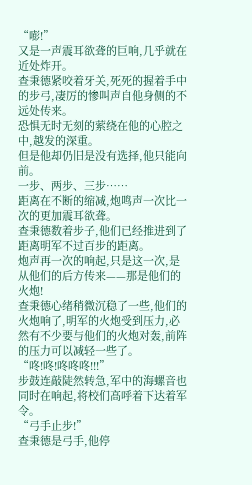“嘭!”
又是一声震耳欲聋的巨响,几乎就在近处炸开。
查秉德紧咬着牙关,死死的握着手中的步弓,凄厉的惨叫声自他身侧的不远处传来。
恐惧无时无刻的萦绕在他的心腔之中,越发的深重。
但是他却仍旧是没有选择,他只能向前。
一步、两步、三步……
距离在不断的缩减,炮鸣声一次比一次的更加震耳欲聋。
查秉德数着步子,他们已经推进到了距离明军不过百步的距离。
炮声再一次的响起,只是这一次,是从他们的后方传来——那是他们的火炮!
查秉德心绪稍微沉稳了一些,他们的火炮响了,明军的火炮受到压力,必然有不少要与他们的火炮对轰,前阵的压力可以减轻一些了。
“咚!咚!咚咚咚!!!”
步鼓连敲陡然转急,军中的海螺音也同时在响起,将校们高呼着下达着军令。
“弓手止步!”
查秉德是弓手,他停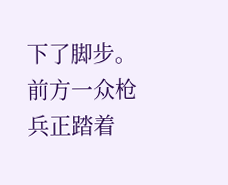下了脚步。
前方一众枪兵正踏着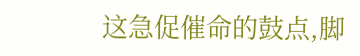这急促催命的鼓点,脚